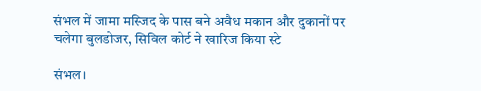संभल में जामा मस्जिद के पास बने अवैध मकान और दुकानों पर चलेगा बुलडोजर, सिविल कोर्ट ने खारिज किया स्टे

संभल।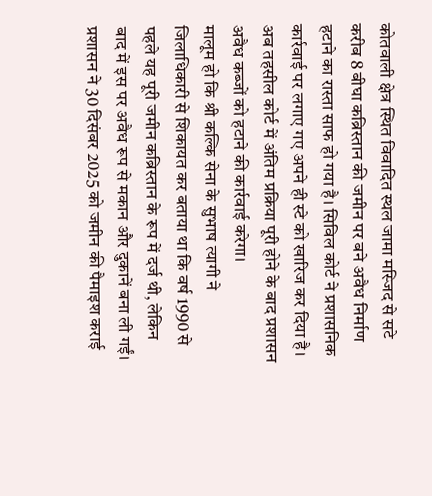कोतवाली क्षेत्र स्थित विवादित स्थल जामा मस्जिद से सटे करीब 8 बीघा कब्रिस्तान की जमीन पर बने अवैध निर्माण हटाने का रास्ता साफ हो गया है। सिविल कोर्ट ने प्रशासनिक कार्रवाई पर लगाए गए अपने ही स्टे को खारिज कर दिया है। अब तहसील कोर्ट में अंतिम प्रक्रिया पूरी होने के बाद प्रशासन अवैध कब्जों को हटाने की कार्रवाई करेगा।
मालूम हो कि श्री कल्कि सेना के सुभाष त्यागी ने जिलाधिकारी से शिकायत कर बताया था कि वर्ष 1990 से पहले यह पूरी जमीन कब्रिस्तान के रूप में दर्ज थी, लेकिन बाद में इस पर अवैध रूप से मकान और दुकानें बना ली गईं। प्रशासन ने 30 दिसंबर 2025 को जमीन की पैमाइश कराई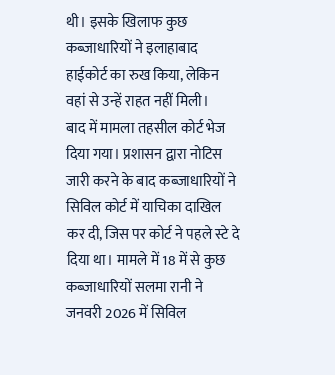थी। इसके खिलाफ कुछ कब्जाधारियों ने इलाहाबाद हाईकोर्ट का रुख किया, लेकिन वहां से उन्हें राहत नहीं मिली।
बाद में मामला तहसील कोर्ट भेज दिया गया। प्रशासन द्वारा नोटिस जारी करने के बाद कब्जाधारियों ने सिविल कोर्ट में याचिका दाखिल कर दी, जिस पर कोर्ट ने पहले स्टे दे दिया था। मामले में 18 में से कुछ कब्जाधारियों सलमा रानी ने जनवरी 2026 में सिविल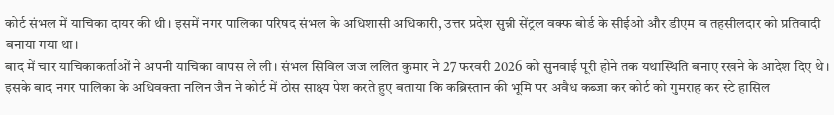कोर्ट संभल में याचिका दायर की थी। इसमें नगर पालिका परिषद संभल के अधिशासी अधिकारी, उत्तर प्रदेश सुन्नी सेंट्रल वक्फ बोर्ड के सीईओ और डीएम व तहसीलदार को प्रतिवादी बनाया गया था।
बाद में चार याचिकाकर्ताओं ने अपनी याचिका वापस ले ली। संभल सिविल जज ललित कुमार ने 27 फरवरी 2026 को सुनवाई पूरी होने तक यथास्थिति बनाए रखने के आदेश दिए थे। इसके बाद नगर पालिका के अधिवक्ता नलिन जैन ने कोर्ट में ठोस साक्ष्य पेश करते हुए बताया कि कब्रिस्तान की भूमि पर अवैध कब्जा कर कोर्ट को गुमराह कर स्टे हासिल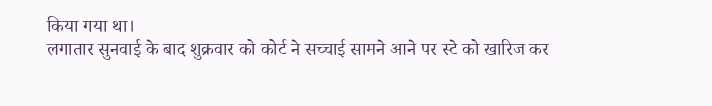किया गया था।
लगातार सुनवाई के बाद शुक्रवार को कोर्ट ने सच्चाई सामने आने पर स्टे को खारिज कर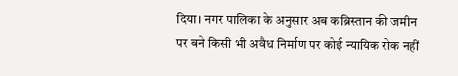दिया। नगर पालिका के अनुसार अब कब्रिस्तान की जमीन पर बने किसी भी अवैध निर्माण पर कोई न्यायिक रोक नहीं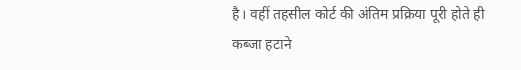है। वहीं तहसील कोर्ट की अंतिम प्रक्रिया पूरी होते ही कब्जा हटाने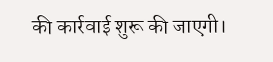की कार्रवाई शुरू की जाएगी।